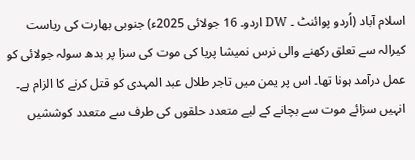اسلام آباد (اُردو پوائنٹ ۔ DW اردو۔ 16 جولائی 2025ء) جنوبی بھارت کی ریاست کیرالہ سے تعلق رکھنے والی نرس نمیشا پریا کی موت کی سزا پر بدھ سولہ جولائی کو عمل درآمد ہونا تھا۔ اس پر یمن میں تاجر طلال عبد المہدی کو قتل کرنے کا الزام ہے۔
انہیں سزائے موت سے بچانے کے لیے متعدد حلقوں کی طرف سے متعدد کوششیں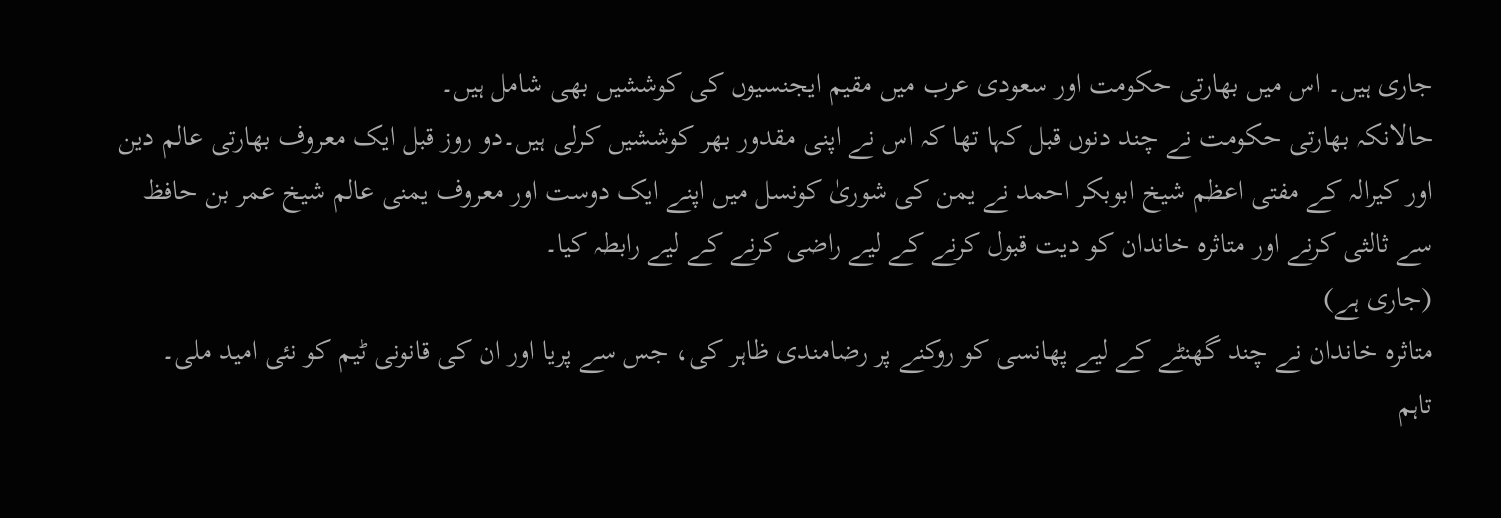جاری ہیں۔ اس میں بھارتی حکومت اور سعودی عرب میں مقیم ایجنسیوں کی کوششیں بھی شامل ہیں۔
حالانکہ بھارتی حکومت نے چند دنوں قبل کہا تھا کہ اس نے اپنی مقدور بھر کوششیں کرلی ہیں۔دو روز قبل ایک معروف بھارتی عالم دین اور کیرالہ کے مفتی اعظم شیخ ابوبکر احمد نے یمن کی شوریٰ کونسل میں اپنے ایک دوست اور معروف یمنی عالم شیخ عمر بن حافظ سے ثالثی کرنے اور متاثرہ خاندان کو دیت قبول کرنے کے لیے راضی کرنے کے لیے رابطہ کیا۔
(جاری ہے)
متاثرہ خاندان نے چند گھنٹے کے لیے پھانسی کو روکنے پر رضامندی ظاہر کی، جس سے پریا اور ان کی قانونی ٹیم کو نئی امید ملی۔
تاہم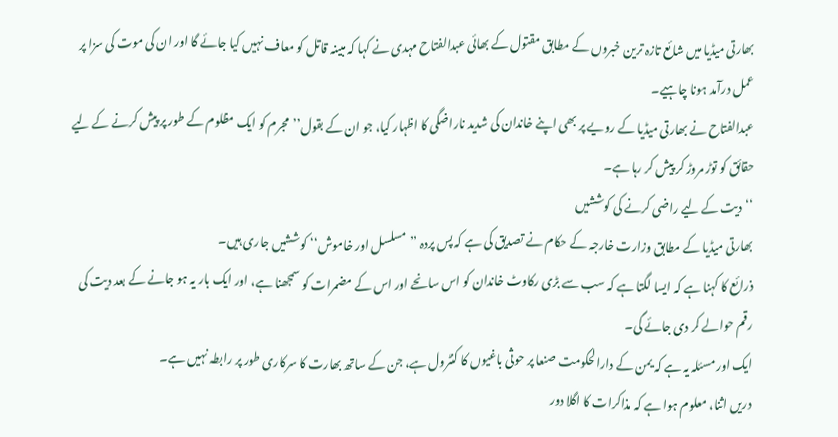بھارتی میڈیا میں شائع تازہ ترین خبروں کے مطابق مقتول کے بھائی عبدالفتاح مہدی نے کہا کہ مبینہ قاتل کو معاف نہیں کیا جائے گا اور ان کی موت کی سزا پر عمل درآمد ہونا چاہیے۔
عبدالفتاح نے بھارتی میڈیا کے رویے پر بھی اپنے خاندان کی شدید ناراضگی کا اظہار کیا، جو ان کے بقول’’مجرم کو ایک مظلوم کے طور پر پیش کرنے کے لیے حقائق کو توڑ مروڑ کر پیش کر رہا ہے۔
‘‘دیت کے لیے راضی کرنے کی کوششیں
بھارتی میڈیا کے مطابق وزارت خارجہ کے حکام نے تصدیق کی ہے کہ پس پردہ ’’مسلسل اور خاموش‘‘ کوششیں جاری ہیں۔
ذرائع کا کہنا ہے کہ ایسا لگتا ہے کہ سب سے بڑی رکاوٹ خاندان کو اس سانحے اور اس کے مضمرات کو سمجھنا ہے، اور ایک بار یہ ہو جانے کے بعد دیت کی رقم حوالے کر دی جائے گی۔
ایک اور مسئلہ یہ ہے کہ یمن کے دارالحکومت صنعا پر حوثی باغیوں کا کنٹرول ہے، جن کے ساتھ بھارت کا سرکاری طور پر رابطہ نہیں ہے۔
دریں اثنا، معلوم ہوا ہے کہ مذاکرات کا اگلا دور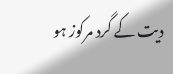دیت کے گرد مرکوز ہو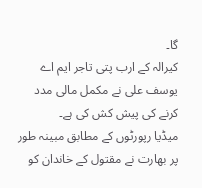گا۔
کیرالہ کے ارب پتی تاجر ایم اے یوسف علی نے مکمل مالی مدد کرنے کی پیش کش کی ہے۔
میڈیا رپورٹوں کے مطابق مبینہ طور پر بھارت نے مقتول کے خاندان کو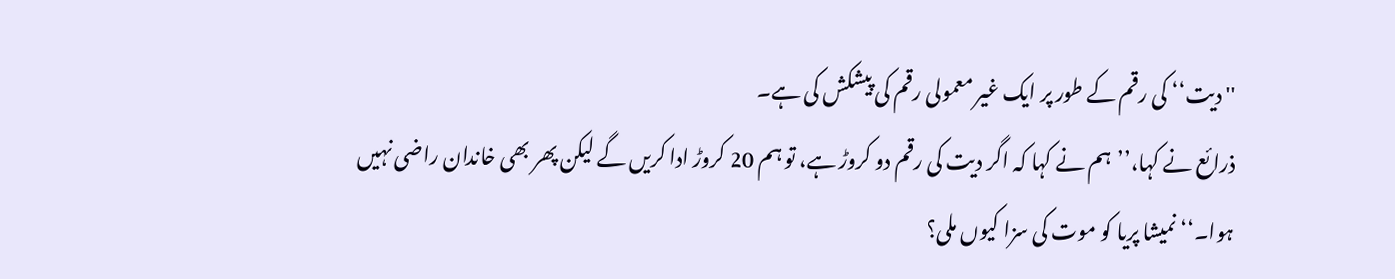''دیت‘‘ کی رقم کے طور پر ایک غیر معمولی رقم کی پیشکش کی ہے۔
ذرائع نے کہا،’’ہم نے کہا کہ اگر دیت کی رقم دو کروڑ ہے، تو ہم 20 کروڑ ادا کریں گے لیکن پھر بھی خاندان راضی نہیں ہوا۔‘‘نمیشا پریا کو موت کی سزا کیوں ملی؟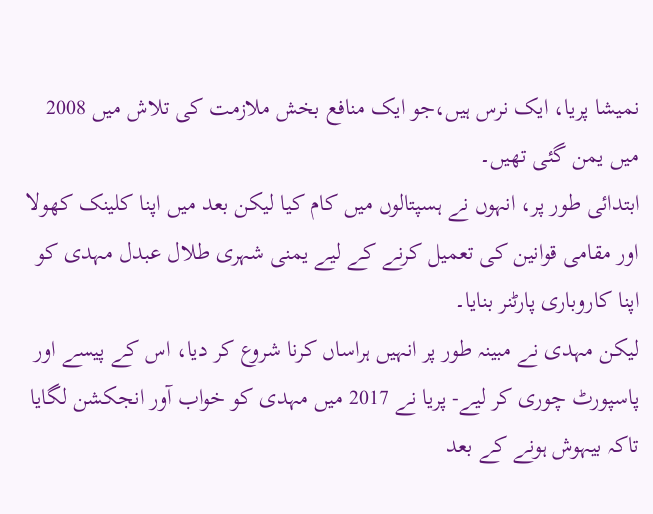نمیشا پریا، ایک نرس ہیں،جو ایک منافع بخش ملازمت کی تلاش میں 2008 میں یمن گئی تھیں۔
ابتدائی طور پر، انہوں نے ہسپتالوں میں کام کیا لیکن بعد میں اپنا کلینک کھولا اور مقامی قوانین کی تعمیل کرنے کے لیے یمنی شہری طلال عبدل مہدی کو اپنا کاروباری پارٹنر بنایا۔
لیکن مہدی نے مبینہ طور پر انہیں ہراساں کرنا شروع کر دیا، اس کے پیسے اور پاسپورٹ چوری کر لیے- پریا نے 2017 میں مہدی کو خواب آور انجکشن لگایا تاکہ بیہوش ہونے کے بعد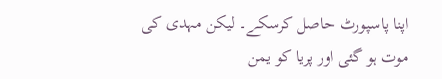اپنا پاسپورٹ حاصل کرسکے۔ لیکن مہدی کی موت ہو گئی اور پریا کو یمن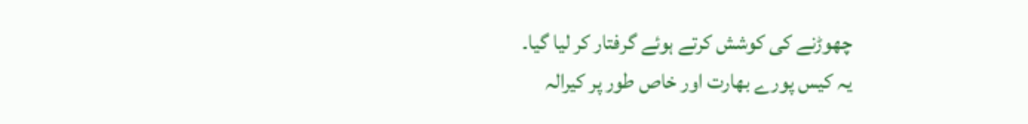چھوڑنے کی کوشش کرتے ہوئے گرفتار کر لیا گیا۔
یہ کیس پورے بھارت اور خاص طور پر کیرالہ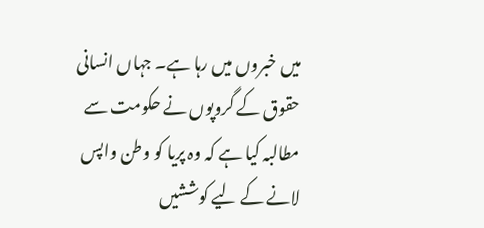میں خبروں میں رہا ہے۔ جہاں انسانی حقوق کے گروپوں نے حکومت سے مطالبہ کیا ہے کہ وہ پریا کو وطن واپس لانے کے لیے کوششیں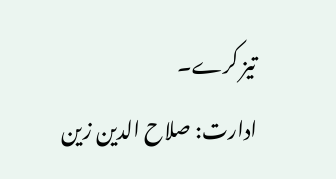تیز کرے۔
ادارت: صلاح الدین زین